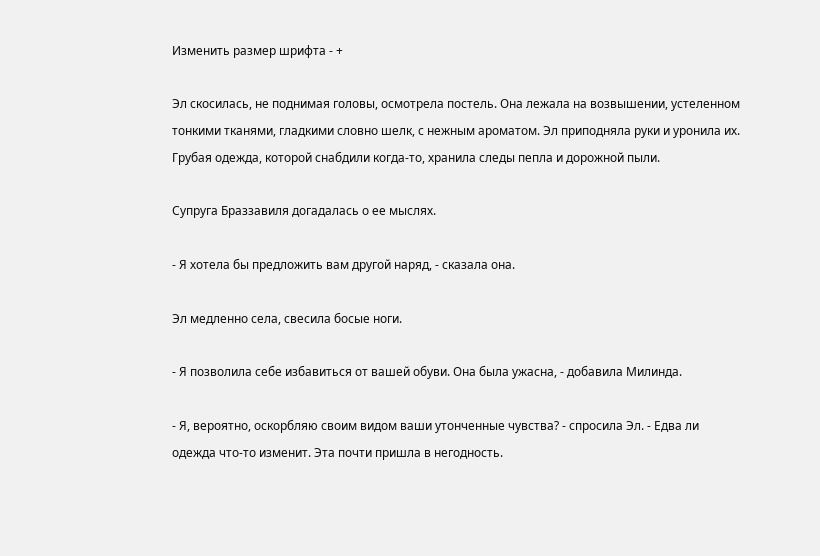Изменить размер шрифта - +

Эл скосилась, не поднимая головы, осмотрела постель. Она лежала на возвышении, устеленном тонкими тканями, гладкими словно шелк, с нежным ароматом. Эл приподняла руки и уронила их. Грубая одежда, которой снабдили когда-то, хранила следы пепла и дорожной пыли.

Супруга Браззавиля догадалась о ее мыслях.

- Я хотела бы предложить вам другой наряд, - сказала она.

Эл медленно села, свесила босые ноги.

- Я позволила себе избавиться от вашей обуви. Она была ужасна, - добавила Милинда.

- Я, вероятно, оскорбляю своим видом ваши утонченные чувства? - спросила Эл. - Едва ли одежда что-то изменит. Эта почти пришла в негодность.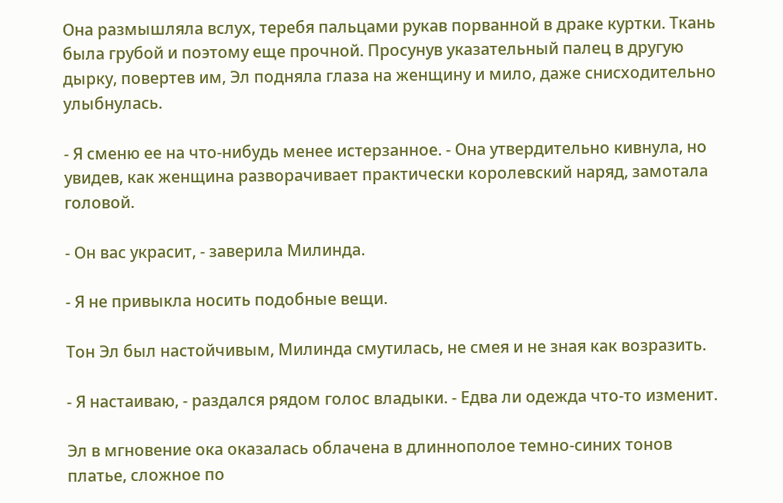Она размышляла вслух, теребя пальцами рукав порванной в драке куртки. Ткань была грубой и поэтому еще прочной. Просунув указательный палец в другую дырку, повертев им, Эл подняла глаза на женщину и мило, даже снисходительно улыбнулась.

- Я сменю ее на что-нибудь менее истерзанное. - Она утвердительно кивнула, но увидев, как женщина разворачивает практически королевский наряд, замотала головой.

- Он вас украсит, - заверила Милинда.

- Я не привыкла носить подобные вещи.

Тон Эл был настойчивым, Милинда смутилась, не смея и не зная как возразить.

- Я настаиваю, - раздался рядом голос владыки. - Едва ли одежда что-то изменит.

Эл в мгновение ока оказалась облачена в длиннополое темно-синих тонов платье, сложное по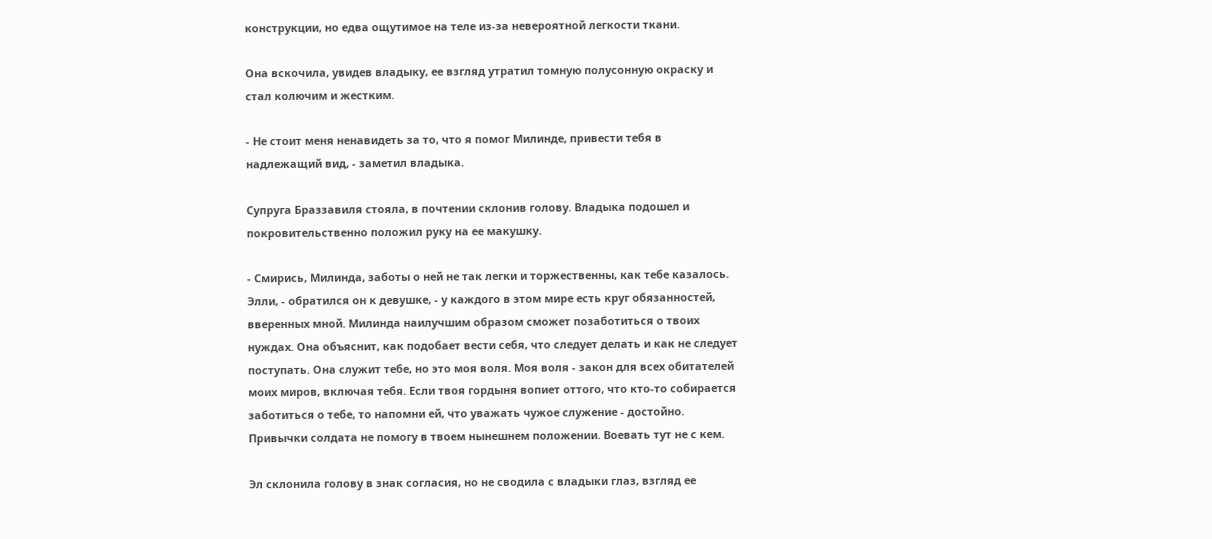конструкции, но едва ощутимое на теле из-за невероятной легкости ткани.

Она вскочила, увидев владыку, ее взгляд утратил томную полусонную окраску и стал колючим и жестким.

- Не стоит меня ненавидеть за то, что я помог Милинде, привести тебя в надлежащий вид, - заметил владыка.

Супруга Браззавиля стояла, в почтении склонив голову. Владыка подошел и покровительственно положил руку на ее макушку.

- Смирись, Милинда, заботы о ней не так легки и торжественны, как тебе казалось. Элли, - обратился он к девушке, - у каждого в этом мире есть круг обязанностей, вверенных мной. Милинда наилучшим образом сможет позаботиться о твоих нуждах. Она объяснит, как подобает вести себя, что следует делать и как не следует поступать. Она служит тебе, но это моя воля. Моя воля - закон для всех обитателей моих миров, включая тебя. Если твоя гордыня вопиет оттого, что кто-то собирается заботиться о тебе, то напомни ей, что уважать чужое служение - достойно. Привычки солдата не помогу в твоем нынешнем положении. Воевать тут не с кем.

Эл склонила голову в знак согласия, но не сводила с владыки глаз, взгляд ее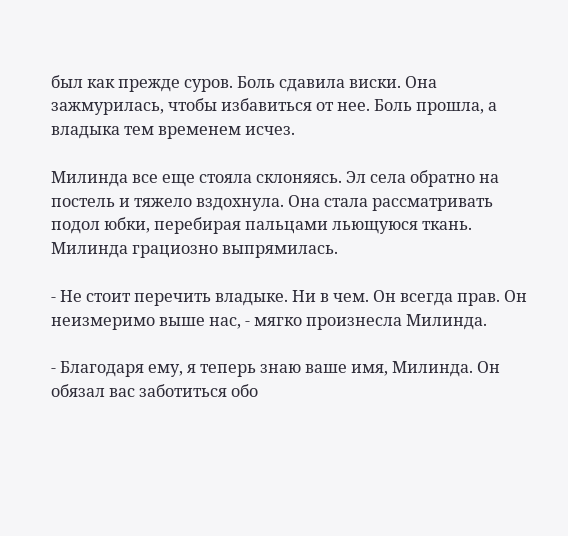был как прежде суров. Боль сдавила виски. Она зажмурилась, чтобы избавиться от нее. Боль прошла, а владыка тем временем исчез.

Милинда все еще стояла склоняясь. Эл села обратно на постель и тяжело вздохнула. Она стала рассматривать подол юбки, перебирая пальцами льющуюся ткань. Милинда грациозно выпрямилась.

- Не стоит перечить владыке. Ни в чем. Он всегда прав. Он неизмеримо выше нас, - мягко произнесла Милинда.

- Благодаря ему, я теперь знаю ваше имя, Милинда. Он обязал вас заботиться обо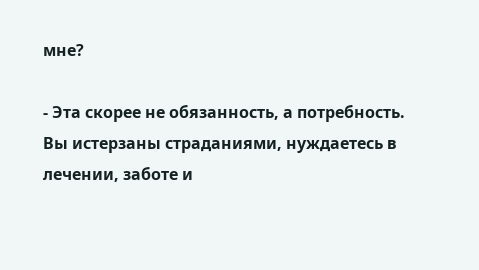мне?

- Эта скорее не обязанность, а потребность. Вы истерзаны страданиями, нуждаетесь в лечении, заботе и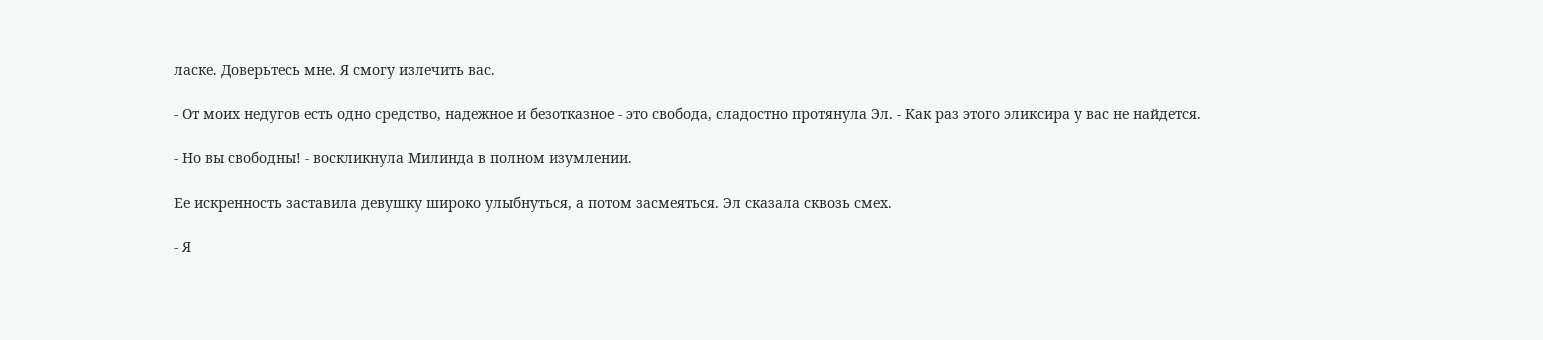ласке. Доверьтесь мне. Я смогу излечить вас.

- От моих недугов есть одно средство, надежное и безотказное - это свобода, сладостно протянула Эл. - Как раз этого эликсира у вас не найдется.

- Но вы свободны! - воскликнула Милинда в полном изумлении.

Ее искренность заставила девушку широко улыбнуться, а потом засмеяться. Эл сказала сквозь смех.

- Я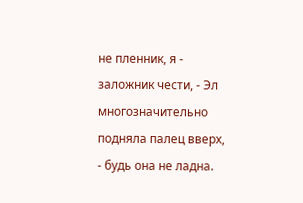не пленник, я - заложник чести, - Эл многозначительно подняла палец вверх, - будь она не ладна.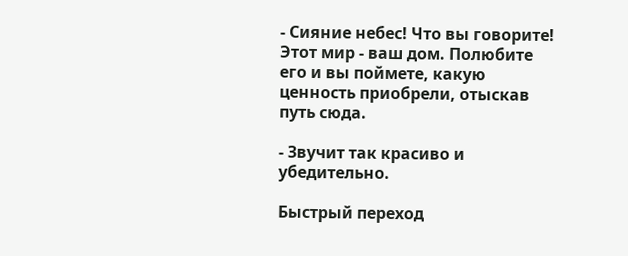- Сияние небес! Что вы говорите! Этот мир - ваш дом. Полюбите его и вы поймете, какую ценность приобрели, отыскав путь сюда.

- Звучит так красиво и убедительно.

Быстрый переход